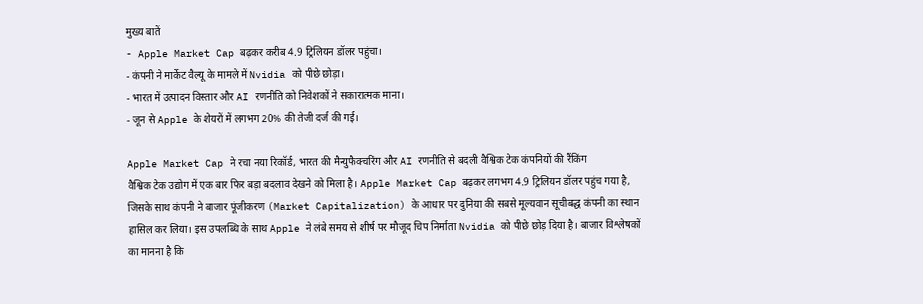मुख्य बातें
- Apple Market Cap बढ़कर करीब 4.9 ट्रिलियन डॉलर पहुंचा।
- कंपनी ने मार्केट वैल्यू के मामले में Nvidia को पीछे छोड़ा।
- भारत में उत्पादन विस्तार और AI रणनीति को निवेशकों ने सकारात्मक माना।
- जून से Apple के शेयरों में लगभग 20% की तेजी दर्ज की गई।

Apple Market Cap ने रचा नया रिकॉर्ड, भारत की मैन्युफैक्चरिंग और AI रणनीति से बदली वैश्विक टेक कंपनियों की रैंकिंग
वैश्विक टेक उद्योग में एक बार फिर बड़ा बदलाव देखने को मिला है। Apple Market Cap बढ़कर लगभग 4.9 ट्रिलियन डॉलर पहुंच गया है, जिसके साथ कंपनी ने बाजार पूंजीकरण (Market Capitalization) के आधार पर दुनिया की सबसे मूल्यवान सूचीबद्ध कंपनी का स्थान हासिल कर लिया। इस उपलब्धि के साथ Apple ने लंबे समय से शीर्ष पर मौजूद चिप निर्माता Nvidia को पीछे छोड़ दिया है। बाजार विश्लेषकों का मानना है कि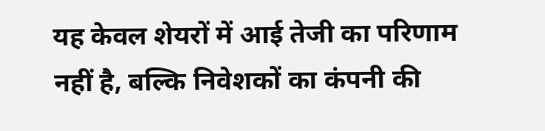यह केवल शेयरों में आई तेजी का परिणाम नहीं है, बल्कि निवेशकों का कंपनी की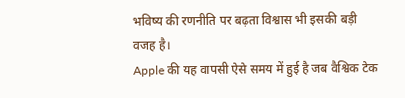भविष्य की रणनीति पर बढ़ता विश्वास भी इसकी बड़ी वजह है।
Apple की यह वापसी ऐसे समय में हुई है जब वैश्विक टेक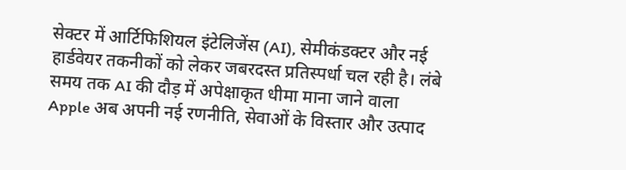सेक्टर में आर्टिफिशियल इंटेलिजेंस (AI), सेमीकंडक्टर और नई हार्डवेयर तकनीकों को लेकर जबरदस्त प्रतिस्पर्धा चल रही है। लंबे समय तक AI की दौड़ में अपेक्षाकृत धीमा माना जाने वाला Apple अब अपनी नई रणनीति, सेवाओं के विस्तार और उत्पाद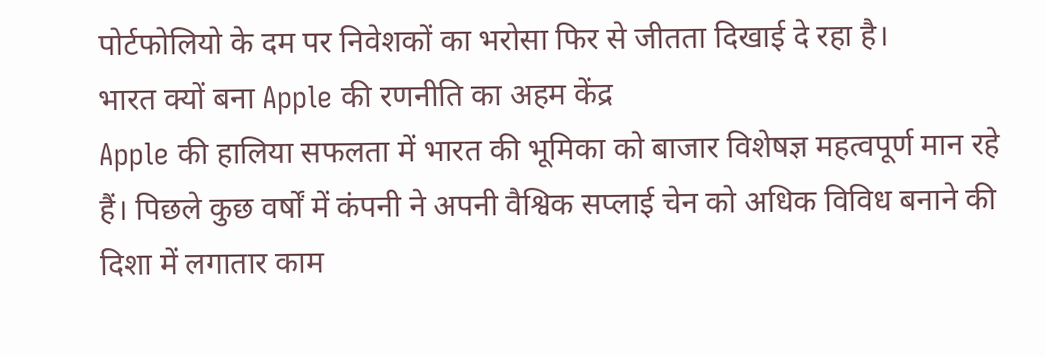पोर्टफोलियो के दम पर निवेशकों का भरोसा फिर से जीतता दिखाई दे रहा है।
भारत क्यों बना Apple की रणनीति का अहम केंद्र
Apple की हालिया सफलता में भारत की भूमिका को बाजार विशेषज्ञ महत्वपूर्ण मान रहे हैं। पिछले कुछ वर्षों में कंपनी ने अपनी वैश्विक सप्लाई चेन को अधिक विविध बनाने की दिशा में लगातार काम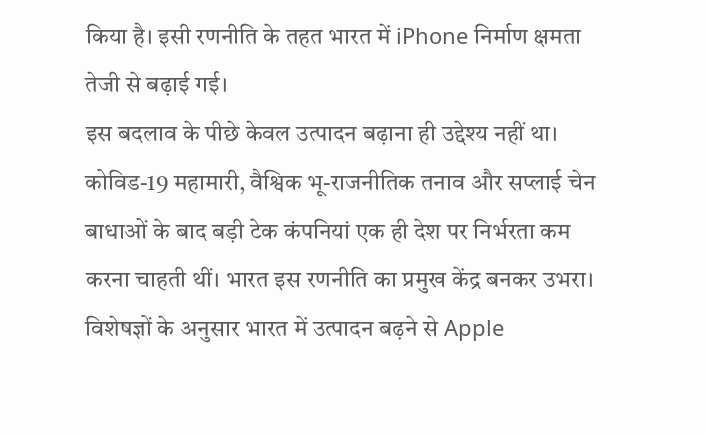किया है। इसी रणनीति के तहत भारत में iPhone निर्माण क्षमता तेजी से बढ़ाई गई।
इस बदलाव के पीछे केवल उत्पादन बढ़ाना ही उद्देश्य नहीं था। कोविड-19 महामारी, वैश्विक भू-राजनीतिक तनाव और सप्लाई चेन बाधाओं के बाद बड़ी टेक कंपनियां एक ही देश पर निर्भरता कम करना चाहती थीं। भारत इस रणनीति का प्रमुख केंद्र बनकर उभरा।
विशेषज्ञों के अनुसार भारत में उत्पादन बढ़ने से Apple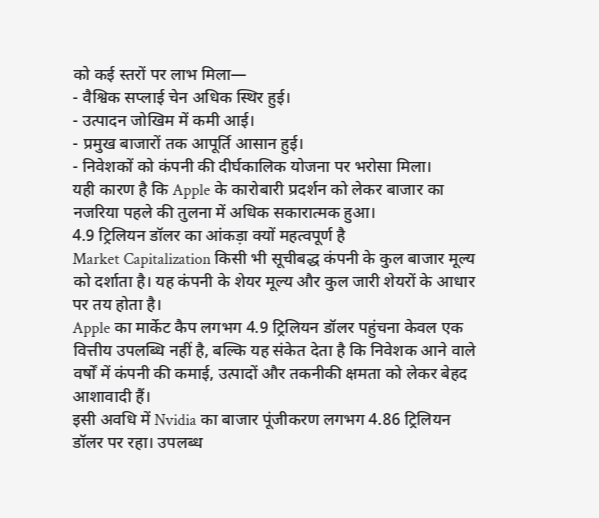को कई स्तरों पर लाभ मिला—
- वैश्विक सप्लाई चेन अधिक स्थिर हुई।
- उत्पादन जोखिम में कमी आई।
- प्रमुख बाजारों तक आपूर्ति आसान हुई।
- निवेशकों को कंपनी की दीर्घकालिक योजना पर भरोसा मिला।
यही कारण है कि Apple के कारोबारी प्रदर्शन को लेकर बाजार का नजरिया पहले की तुलना में अधिक सकारात्मक हुआ।
4.9 ट्रिलियन डॉलर का आंकड़ा क्यों महत्वपूर्ण है
Market Capitalization किसी भी सूचीबद्ध कंपनी के कुल बाजार मूल्य को दर्शाता है। यह कंपनी के शेयर मूल्य और कुल जारी शेयरों के आधार पर तय होता है।
Apple का मार्केट कैप लगभग 4.9 ट्रिलियन डॉलर पहुंचना केवल एक वित्तीय उपलब्धि नहीं है, बल्कि यह संकेत देता है कि निवेशक आने वाले वर्षों में कंपनी की कमाई, उत्पादों और तकनीकी क्षमता को लेकर बेहद आशावादी हैं।
इसी अवधि में Nvidia का बाजार पूंजीकरण लगभग 4.86 ट्रिलियन डॉलर पर रहा। उपलब्ध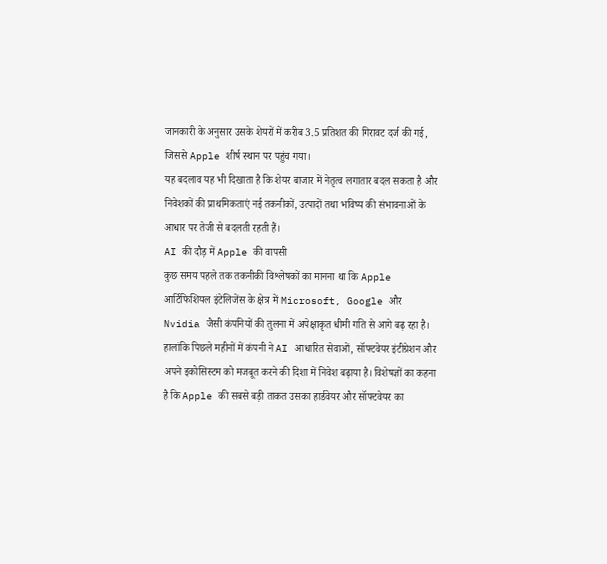जानकारी के अनुसार उसके शेयरों में करीब 3.5 प्रतिशत की गिरावट दर्ज की गई, जिससे Apple शीर्ष स्थान पर पहुंच गया।
यह बदलाव यह भी दिखाता है कि शेयर बाजार में नेतृत्व लगातार बदल सकता है और निवेशकों की प्राथमिकताएं नई तकनीकों, उत्पादों तथा भविष्य की संभावनाओं के आधार पर तेजी से बदलती रहती हैं।
AI की दौड़ में Apple की वापसी
कुछ समय पहले तक तकनीकी विश्लेषकों का मानना था कि Apple आर्टिफिशियल इंटेलिजेंस के क्षेत्र में Microsoft, Google और Nvidia जैसी कंपनियों की तुलना में अपेक्षाकृत धीमी गति से आगे बढ़ रहा है।
हालांकि पिछले महीनों में कंपनी ने AI आधारित सेवाओं, सॉफ्टवेयर इंटीग्रेशन और अपने इकोसिस्टम को मजबूत करने की दिशा में निवेश बढ़ाया है। विशेषज्ञों का कहना है कि Apple की सबसे बड़ी ताकत उसका हार्डवेयर और सॉफ्टवेयर का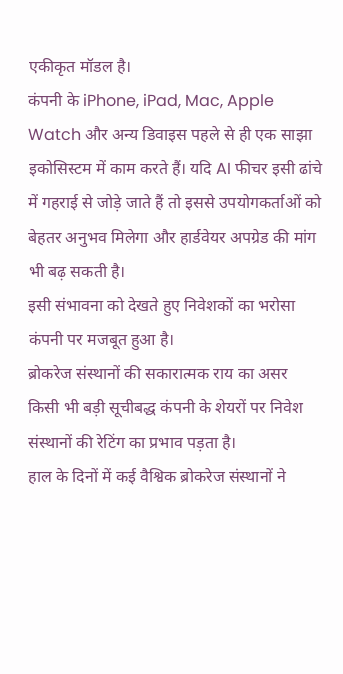एकीकृत मॉडल है।
कंपनी के iPhone, iPad, Mac, Apple Watch और अन्य डिवाइस पहले से ही एक साझा इकोसिस्टम में काम करते हैं। यदि AI फीचर इसी ढांचे में गहराई से जोड़े जाते हैं तो इससे उपयोगकर्ताओं को बेहतर अनुभव मिलेगा और हार्डवेयर अपग्रेड की मांग भी बढ़ सकती है।
इसी संभावना को देखते हुए निवेशकों का भरोसा कंपनी पर मजबूत हुआ है।
ब्रोकरेज संस्थानों की सकारात्मक राय का असर
किसी भी बड़ी सूचीबद्ध कंपनी के शेयरों पर निवेश संस्थानों की रेटिंग का प्रभाव पड़ता है।
हाल के दिनों में कई वैश्विक ब्रोकरेज संस्थानों ने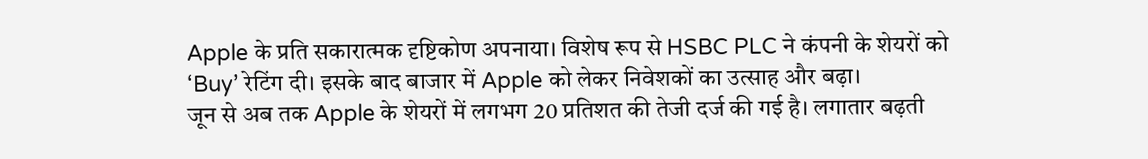Apple के प्रति सकारात्मक दृष्टिकोण अपनाया। विशेष रूप से HSBC PLC ने कंपनी के शेयरों को ‘Buy’ रेटिंग दी। इसके बाद बाजार में Apple को लेकर निवेशकों का उत्साह और बढ़ा।
जून से अब तक Apple के शेयरों में लगभग 20 प्रतिशत की तेजी दर्ज की गई है। लगातार बढ़ती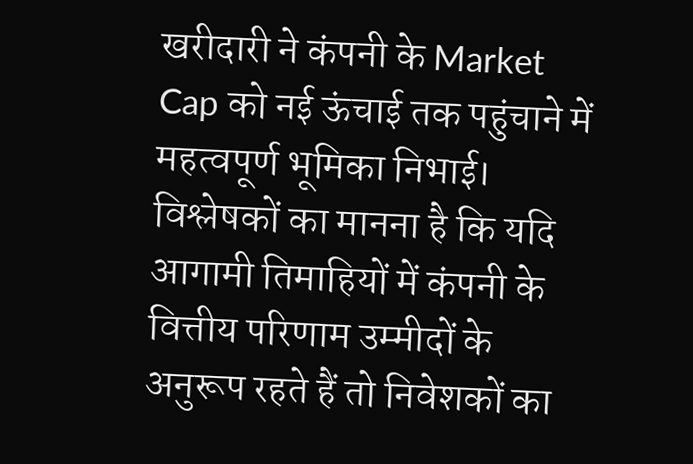खरीदारी ने कंपनी के Market Cap को नई ऊंचाई तक पहुंचाने में महत्वपूर्ण भूमिका निभाई।
विश्लेषकों का मानना है कि यदि आगामी तिमाहियों में कंपनी के वित्तीय परिणाम उम्मीदों के अनुरूप रहते हैं तो निवेशकों का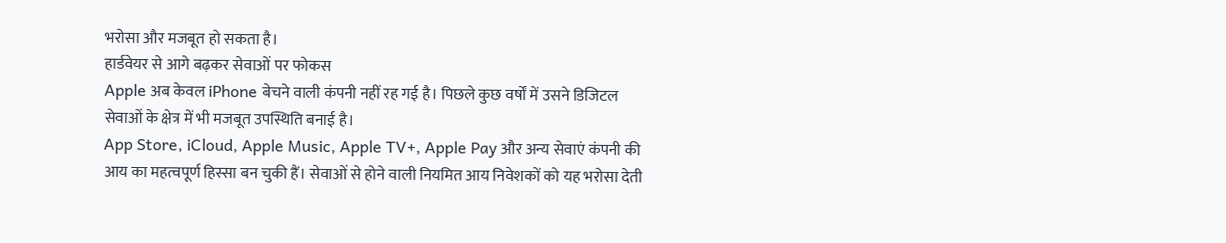भरोसा और मजबूत हो सकता है।
हार्डवेयर से आगे बढ़कर सेवाओं पर फोकस
Apple अब केवल iPhone बेचने वाली कंपनी नहीं रह गई है। पिछले कुछ वर्षों में उसने डिजिटल सेवाओं के क्षेत्र में भी मजबूत उपस्थिति बनाई है।
App Store, iCloud, Apple Music, Apple TV+, Apple Pay और अन्य सेवाएं कंपनी की आय का महत्वपूर्ण हिस्सा बन चुकी हैं। सेवाओं से होने वाली नियमित आय निवेशकों को यह भरोसा देती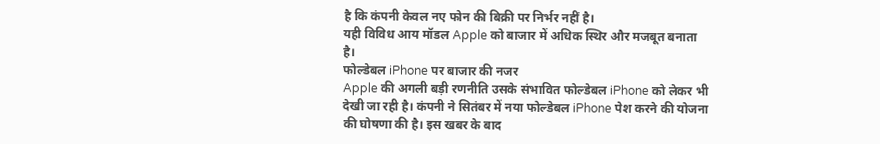है कि कंपनी केवल नए फोन की बिक्री पर निर्भर नहीं है।
यही विविध आय मॉडल Apple को बाजार में अधिक स्थिर और मजबूत बनाता है।
फोल्डेबल iPhone पर बाजार की नजर
Apple की अगली बड़ी रणनीति उसके संभावित फोल्डेबल iPhone को लेकर भी देखी जा रही है। कंपनी ने सितंबर में नया फोल्डेबल iPhone पेश करने की योजना की घोषणा की है। इस खबर के बाद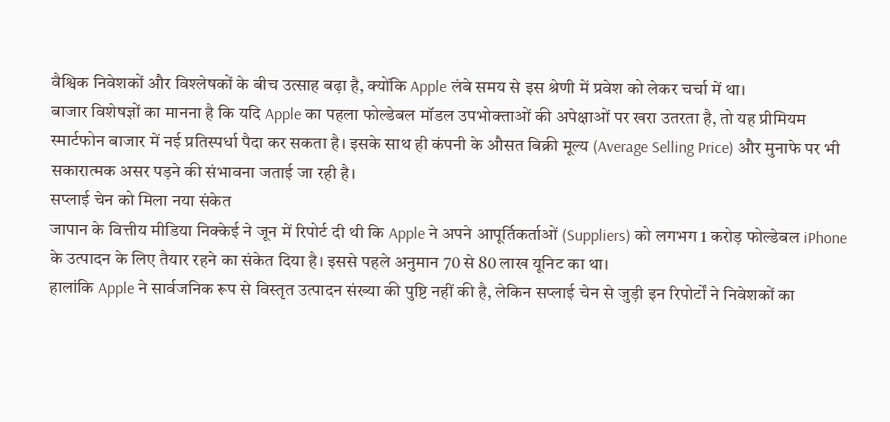वैश्विक निवेशकों और विश्लेषकों के बीच उत्साह बढ़ा है, क्योंकि Apple लंबे समय से इस श्रेणी में प्रवेश को लेकर चर्चा में था।
बाजार विशेषज्ञों का मानना है कि यदि Apple का पहला फोल्डेबल मॉडल उपभोक्ताओं की अपेक्षाओं पर खरा उतरता है, तो यह प्रीमियम स्मार्टफोन बाजार में नई प्रतिस्पर्धा पैदा कर सकता है। इसके साथ ही कंपनी के औसत बिक्री मूल्य (Average Selling Price) और मुनाफे पर भी सकारात्मक असर पड़ने की संभावना जताई जा रही है।
सप्लाई चेन को मिला नया संकेत
जापान के वित्तीय मीडिया निक्केई ने जून में रिपोर्ट दी थी कि Apple ने अपने आपूर्तिकर्ताओं (Suppliers) को लगभग 1 करोड़ फोल्डेबल iPhone के उत्पादन के लिए तैयार रहने का संकेत दिया है। इससे पहले अनुमान 70 से 80 लाख यूनिट का था।
हालांकि Apple ने सार्वजनिक रूप से विस्तृत उत्पादन संख्या की पुष्टि नहीं की है, लेकिन सप्लाई चेन से जुड़ी इन रिपोर्टों ने निवेशकों का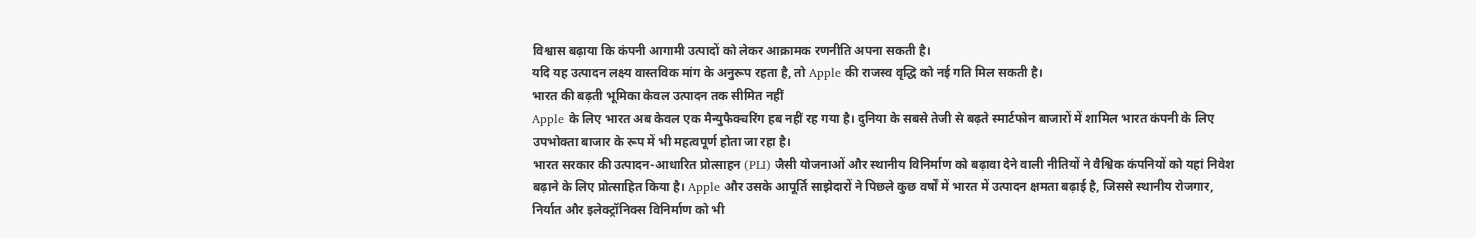विश्वास बढ़ाया कि कंपनी आगामी उत्पादों को लेकर आक्रामक रणनीति अपना सकती है।
यदि यह उत्पादन लक्ष्य वास्तविक मांग के अनुरूप रहता है, तो Apple की राजस्व वृद्धि को नई गति मिल सकती है।
भारत की बढ़ती भूमिका केवल उत्पादन तक सीमित नहीं
Apple के लिए भारत अब केवल एक मैन्युफैक्चरिंग हब नहीं रह गया है। दुनिया के सबसे तेजी से बढ़ते स्मार्टफोन बाजारों में शामिल भारत कंपनी के लिए उपभोक्ता बाजार के रूप में भी महत्वपूर्ण होता जा रहा है।
भारत सरकार की उत्पादन-आधारित प्रोत्साहन (PLI) जैसी योजनाओं और स्थानीय विनिर्माण को बढ़ावा देने वाली नीतियों ने वैश्विक कंपनियों को यहां निवेश बढ़ाने के लिए प्रोत्साहित किया है। Apple और उसके आपूर्ति साझेदारों ने पिछले कुछ वर्षों में भारत में उत्पादन क्षमता बढ़ाई है, जिससे स्थानीय रोजगार, निर्यात और इलेक्ट्रॉनिक्स विनिर्माण को भी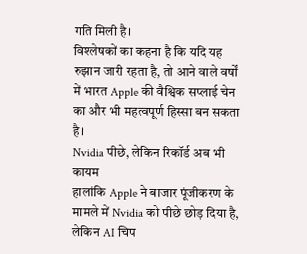गति मिली है।
विश्लेषकों का कहना है कि यदि यह रुझान जारी रहता है, तो आने वाले वर्षों में भारत Apple की वैश्विक सप्लाई चेन का और भी महत्वपूर्ण हिस्सा बन सकता है।
Nvidia पीछे, लेकिन रिकॉर्ड अब भी कायम
हालांकि Apple ने बाजार पूंजीकरण के मामले में Nvidia को पीछे छोड़ दिया है, लेकिन AI चिप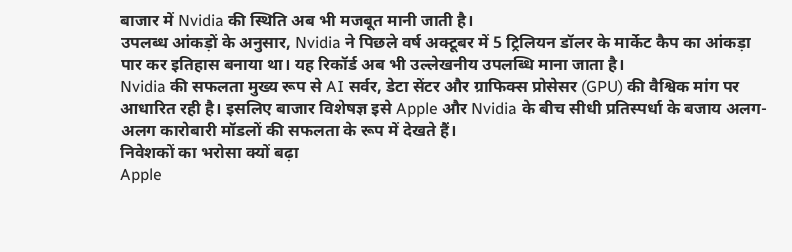बाजार में Nvidia की स्थिति अब भी मजबूत मानी जाती है।
उपलब्ध आंकड़ों के अनुसार, Nvidia ने पिछले वर्ष अक्टूबर में 5 ट्रिलियन डॉलर के मार्केट कैप का आंकड़ा पार कर इतिहास बनाया था। यह रिकॉर्ड अब भी उल्लेखनीय उपलब्धि माना जाता है।
Nvidia की सफलता मुख्य रूप से AI सर्वर, डेटा सेंटर और ग्राफिक्स प्रोसेसर (GPU) की वैश्विक मांग पर आधारित रही है। इसलिए बाजार विशेषज्ञ इसे Apple और Nvidia के बीच सीधी प्रतिस्पर्धा के बजाय अलग-अलग कारोबारी मॉडलों की सफलता के रूप में देखते हैं।
निवेशकों का भरोसा क्यों बढ़ा
Apple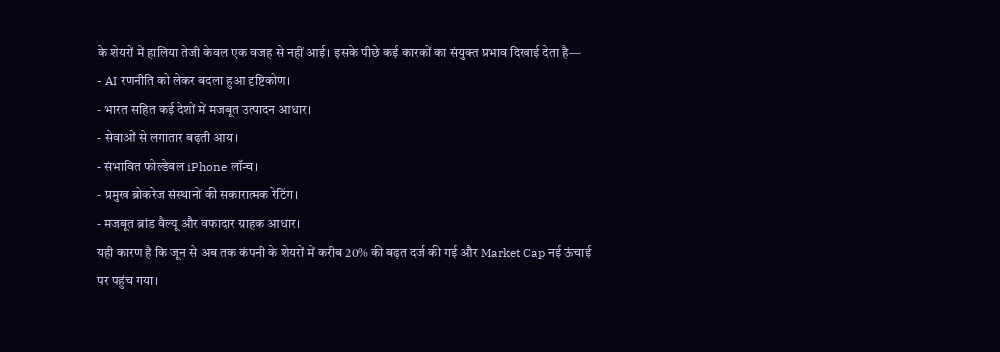के शेयरों में हालिया तेजी केवल एक वजह से नहीं आई। इसके पीछे कई कारकों का संयुक्त प्रभाव दिखाई देता है—
- AI रणनीति को लेकर बदला हुआ दृष्टिकोण।
- भारत सहित कई देशों में मजबूत उत्पादन आधार।
- सेवाओं से लगातार बढ़ती आय।
- संभावित फोल्डेबल iPhone लॉन्च।
- प्रमुख ब्रोकरेज संस्थानों की सकारात्मक रेटिंग।
- मजबूत ब्रांड वैल्यू और वफादार ग्राहक आधार।
यही कारण है कि जून से अब तक कंपनी के शेयरों में करीब 20% की बढ़त दर्ज की गई और Market Cap नई ऊंचाई पर पहुंच गया।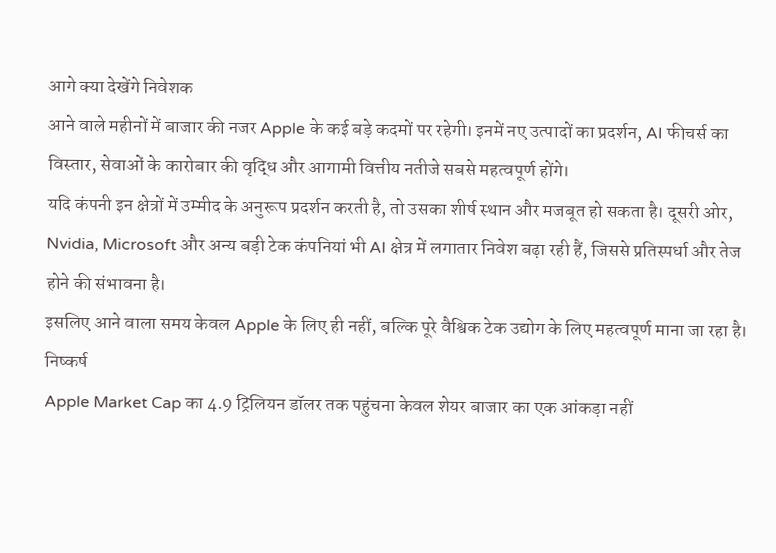आगे क्या देखेंगे निवेशक
आने वाले महीनों में बाजार की नजर Apple के कई बड़े कदमों पर रहेगी। इनमें नए उत्पादों का प्रदर्शन, AI फीचर्स का विस्तार, सेवाओं के कारोबार की वृद्धि और आगामी वित्तीय नतीजे सबसे महत्वपूर्ण होंगे।
यदि कंपनी इन क्षेत्रों में उम्मीद के अनुरूप प्रदर्शन करती है, तो उसका शीर्ष स्थान और मजबूत हो सकता है। दूसरी ओर, Nvidia, Microsoft और अन्य बड़ी टेक कंपनियां भी AI क्षेत्र में लगातार निवेश बढ़ा रही हैं, जिससे प्रतिस्पर्धा और तेज होने की संभावना है।
इसलिए आने वाला समय केवल Apple के लिए ही नहीं, बल्कि पूरे वैश्विक टेक उद्योग के लिए महत्वपूर्ण माना जा रहा है।
निष्कर्ष
Apple Market Cap का 4.9 ट्रिलियन डॉलर तक पहुंचना केवल शेयर बाजार का एक आंकड़ा नहीं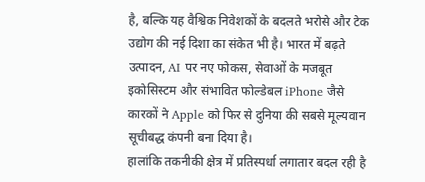है, बल्कि यह वैश्विक निवेशकों के बदलते भरोसे और टेक उद्योग की नई दिशा का संकेत भी है। भारत में बढ़ते उत्पादन, AI पर नए फोकस, सेवाओं के मजबूत इकोसिस्टम और संभावित फोल्डेबल iPhone जैसे कारकों ने Apple को फिर से दुनिया की सबसे मूल्यवान सूचीबद्ध कंपनी बना दिया है।
हालांकि तकनीकी क्षेत्र में प्रतिस्पर्धा लगातार बदल रही है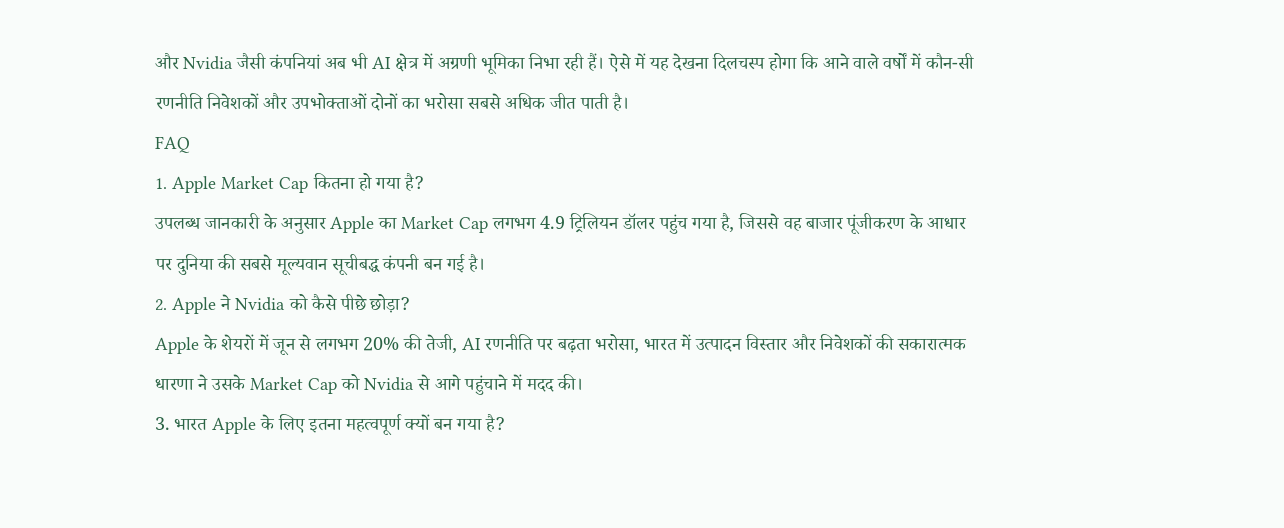और Nvidia जैसी कंपनियां अब भी AI क्षेत्र में अग्रणी भूमिका निभा रही हैं। ऐसे में यह देखना दिलचस्प होगा कि आने वाले वर्षों में कौन-सी रणनीति निवेशकों और उपभोक्ताओं दोनों का भरोसा सबसे अधिक जीत पाती है।
FAQ
1. Apple Market Cap कितना हो गया है?
उपलब्ध जानकारी के अनुसार Apple का Market Cap लगभग 4.9 ट्रिलियन डॉलर पहुंच गया है, जिससे वह बाजार पूंजीकरण के आधार पर दुनिया की सबसे मूल्यवान सूचीबद्ध कंपनी बन गई है।
2. Apple ने Nvidia को कैसे पीछे छोड़ा?
Apple के शेयरों में जून से लगभग 20% की तेजी, AI रणनीति पर बढ़ता भरोसा, भारत में उत्पादन विस्तार और निवेशकों की सकारात्मक धारणा ने उसके Market Cap को Nvidia से आगे पहुंचाने में मदद की।
3. भारत Apple के लिए इतना महत्वपूर्ण क्यों बन गया है?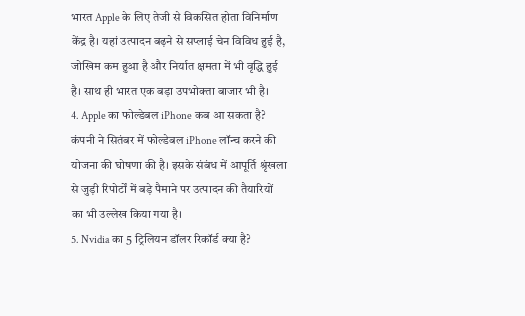भारत Apple के लिए तेजी से विकसित होता विनिर्माण केंद्र है। यहां उत्पादन बढ़ने से सप्लाई चेन विविध हुई है, जोखिम कम हुआ है और निर्यात क्षमता में भी वृद्धि हुई है। साथ ही भारत एक बड़ा उपभोक्ता बाजार भी है।
4. Apple का फोल्डेबल iPhone कब आ सकता है?
कंपनी ने सितंबर में फोल्डेबल iPhone लॉन्च करने की योजना की घोषणा की है। इसके संबंध में आपूर्ति श्रृंखला से जुड़ी रिपोर्टों में बड़े पैमाने पर उत्पादन की तैयारियों का भी उल्लेख किया गया है।
5. Nvidia का 5 ट्रिलियन डॉलर रिकॉर्ड क्या है?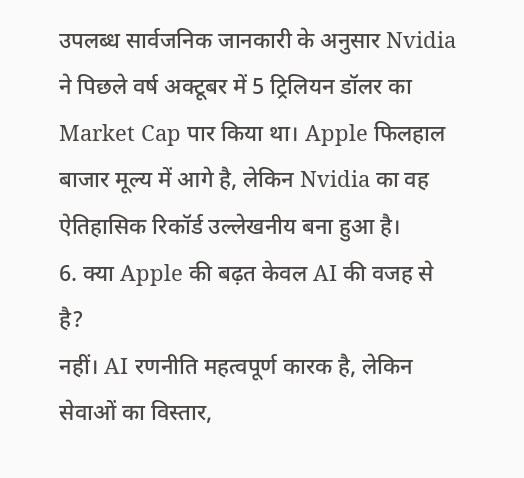उपलब्ध सार्वजनिक जानकारी के अनुसार Nvidia ने पिछले वर्ष अक्टूबर में 5 ट्रिलियन डॉलर का Market Cap पार किया था। Apple फिलहाल बाजार मूल्य में आगे है, लेकिन Nvidia का वह ऐतिहासिक रिकॉर्ड उल्लेखनीय बना हुआ है।
6. क्या Apple की बढ़त केवल AI की वजह से है?
नहीं। AI रणनीति महत्वपूर्ण कारक है, लेकिन सेवाओं का विस्तार,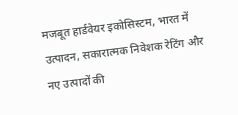मजबूत हार्डवेयर इकोसिस्टम, भारत में उत्पादन, सकारात्मक निवेशक रेटिंग और नए उत्पादों की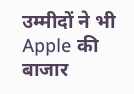उम्मीदों ने भी Apple की बाजार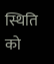स्थिति को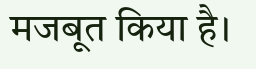मजबूत किया है।